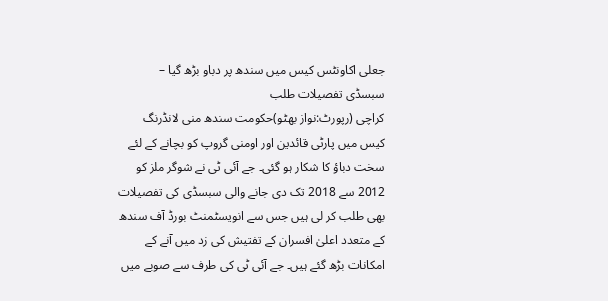جعلی اکاونٹس کیس میں سندھ پر دباو بڑھ گیا – سبسڈی تفصیلات طلب
کراچی (رپورٹ:نواز بھٹو)حکومت سندھ منی لانڈرنگ کیس میں پارٹی قائدین اور اومنی گروپ کو بچانے کے لئے سخت دباؤ کا شکار ہو گئی۔ جے آئی ٹی نے شوگر ملز کو 2012 سے 2018 تک دی جانے والی سبسڈی کی تفصیلات بھی طلب کر لی ہیں جس سے انویسٹمنٹ بورڈ آف سندھ کے متعدد اعلیٰ افسران کے تفتیش کی زد میں آنے کے امکانات بڑھ گئے ہیں۔ جے آئی ٹی کی طرف سے صوبے میں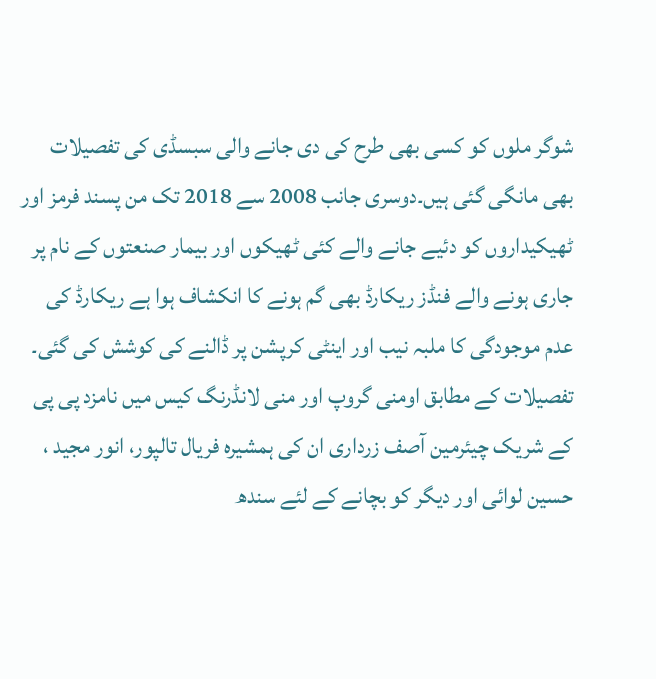شوگر ملوں کو کسی بھی طرح کی دی جانے والی سبسڈی کی تفصیلات بھی مانگی گئی ہیں۔دوسری جانب 2008 سے 2018 تک من پسند فرمز اور ٹھیکیداروں کو دئیے جانے والے کئی ٹھیکوں اور بیمار صنعتوں کے نام پر جاری ہونے والے فنڈز ریکارڈ بھی گم ہونے کا انکشاف ہوا ہے ریکارڈ کی عدم موجودگی کا ملبہ نیب اور اینٹی کرپشن پر ڈالنے کی کوشش کی گئی۔ تفصیلات کے مطابق اومنی گروپ اور منی لانڈرنگ کیس میں نامزد پی پی کے شریک چیئرمین آصف زرداری ان کی ہمشیرہ فریال تالپور، انور مجید ، حسین لوائی اور دیگر کو بچانے کے لئے سندھ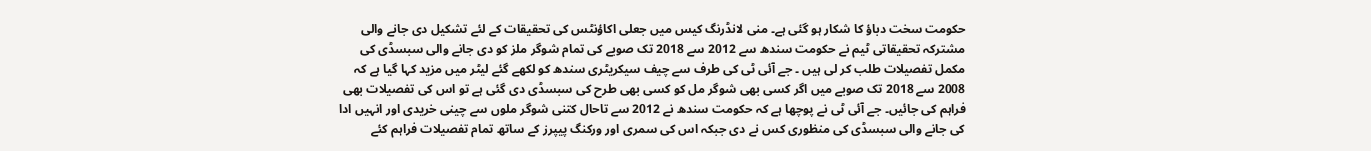حکومت سخت دباؤ کا شکار ہو گئی ہے۔ منی لانڈرنگ کیس میں جعلی اکاؤنٹس کی تحقیقات کے لئے تشکیل دی جانے والی مشترکہ تحقیقاتی ٹیم نے حکومت سندھ سے 2012 سے 2018 تک صوبے کی تمام شوگر ملز کو دی جانے والی سبسڈی کی مکمل تفصیلات طلب کر لی ہیں ۔ جے آئی ٹی کی طرف سے چیف سیکریٹری سندھ کو لکھے گئے لیٹر میں مزید کہا گیا ہے کہ 2008 سے 2018 تک صوبے میں اگر کسی بھی شوگر مل کو کسی بھی طرح کی سبسڈی دی گئی ہے تو اس کی تفصیلات بھی فراہم کی جائیں۔ جے آئی ٹی نے پوچھا ہے کہ حکومت سندھ نے 2012 سے تاحال کتنی شوگر ملوں سے چینی خریدی اور انہیں ادا کی جانے والی سبسڈی کی منظوری کس نے دی جبکہ اس کی سمری اور ورکنگ پیپرز کے ساتھ تمام تفصیلات فراہم کئے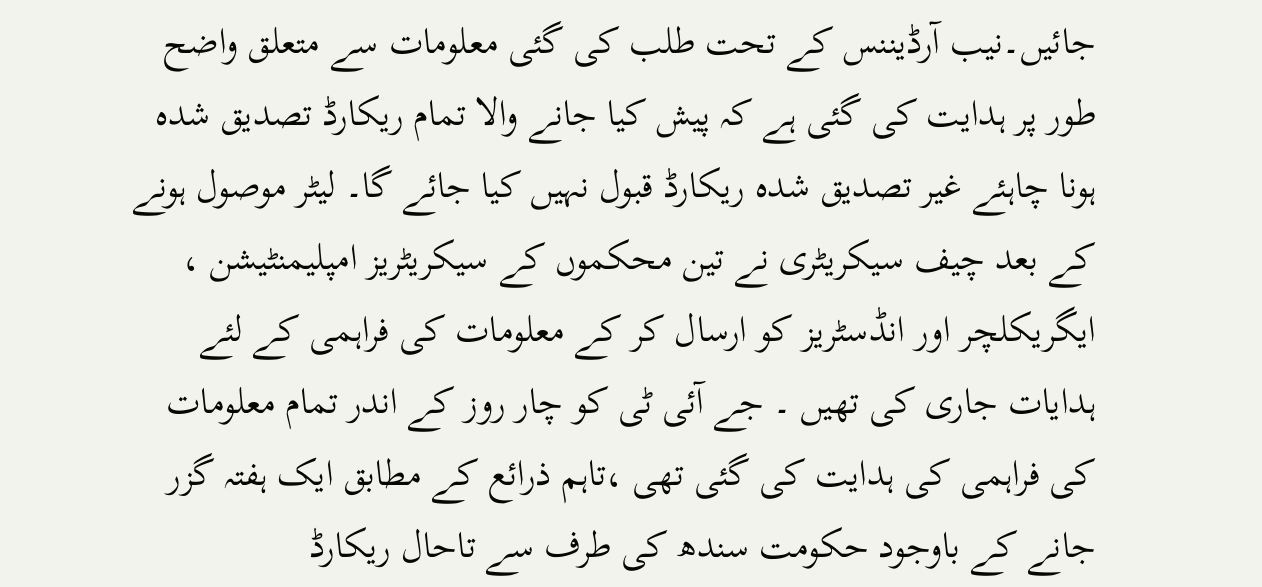جائیں۔نیب آرڈیننس کے تحت طلب کی گئی معلومات سے متعلق واضح طور پر ہدایت کی گئی ہے کہ پیش کیا جانے والا تمام ریکارڈ تصدیق شدہ ہونا چاہئے غیر تصدیق شدہ ریکارڈ قبول نہیں کیا جائے گا۔ لیٹر موصول ہونے کے بعد چیف سیکریٹری نے تین محکموں کے سیکریٹریز امپلیمنٹیشن ، ایگریکلچر اور انڈسٹریز کو ارسال کر کے معلومات کی فراہمی کے لئے ہدایات جاری کی تھیں ۔ جے آئی ٹی کو چار روز کے اندر تمام معلومات کی فراہمی کی ہدایت کی گئی تھی ،تاہم ذرائع کے مطابق ایک ہفتہ گزر جانے کے باوجود حکومت سندھ کی طرف سے تاحال ریکارڈ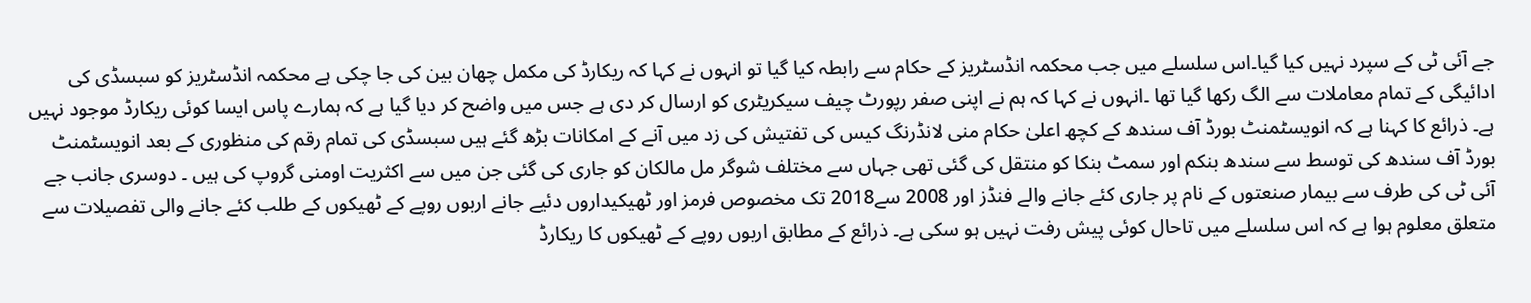جے آئی ٹی کے سپرد نہیں کیا گیا۔اس سلسلے میں جب محکمہ انڈسٹریز کے حکام سے رابطہ کیا گیا تو انہوں نے کہا کہ ریکارڈ کی مکمل چھان بین کی جا چکی ہے محکمہ انڈسٹریز کو سبسڈی کی ادائیگی کے تمام معاملات سے الگ رکھا گیا تھا ۔انہوں نے کہا کہ ہم نے اپنی صفر رپورٹ چیف سیکریٹری کو ارسال کر دی ہے جس میں واضح کر دیا گیا ہے کہ ہمارے پاس ایسا کوئی ریکارڈ موجود نہیں ہے۔ ذرائع کا کہنا ہے کہ انویسٹمنٹ بورڈ آف سندھ کے کچھ اعلیٰ حکام منی لانڈرنگ کیس کی تفتیش کی زد میں آنے کے امکانات بڑھ گئے ہیں سبسڈی کی تمام رقم کی منظوری کے بعد انویسٹمنٹ بورڈ آف سندھ کی توسط سے سندھ بنکم اور سمٹ بنکا کو منتقل کی گئی تھی جہاں سے مختلف شوگر مل مالکان کو جاری کی گئی جن میں سے اکثریت اومنی گروپ کی ہیں ۔ دوسری جانب جے آئی ٹی کی طرف سے بیمار صنعتوں کے نام پر جاری کئے جانے والے فنڈز اور 2008 سے2018 تک مخصوص فرمز اور ٹھیکیداروں دئیے جانے اربوں روپے کے ٹھیکوں کے طلب کئے جانے والی تفصیلات سے متعلق معلوم ہوا ہے کہ اس سلسلے میں تاحال کوئی پیش رفت نہیں ہو سکی ہے۔ ذرائع کے مطابق اربوں روپے کے ٹھیکوں کا ریکارڈ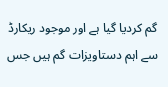گم کردیا گیا ہے اور موجود ریکارڈ سے اہم دستاویزات گم ہیں جس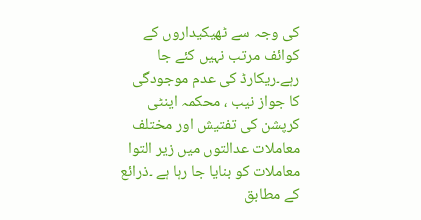کی وجہ سے ٹھیکیداروں کے کوائف مرتب نہیں کئے جا رہے۔ریکارڈ کی عدم موجودگی کا جواز نیب ، محکمہ اینٹی کرپشن کی تفتیش اور مختلف معاملات عدالتوں میں زیر التوا معاملات کو بنایا جا رہا ہے ۔ذرائع کے مطابق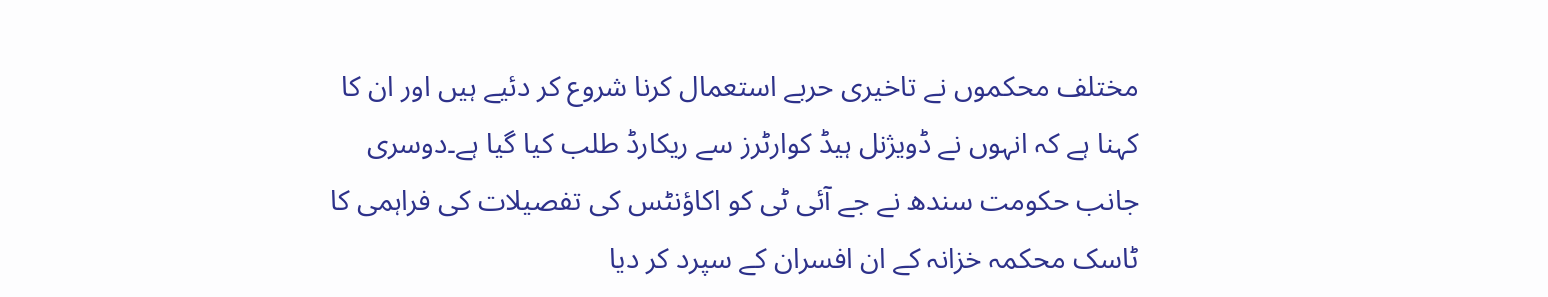مختلف محکموں نے تاخیری حربے استعمال کرنا شروع کر دئیے ہیں اور ان کا کہنا ہے کہ انہوں نے ڈویژنل ہیڈ کوارٹرز سے ریکارڈ طلب کیا گیا ہے۔دوسری جانب حکومت سندھ نے جے آئی ٹی کو اکاؤنٹس کی تفصیلات کی فراہمی کا ٹاسک محکمہ خزانہ کے ان افسران کے سپرد کر دیا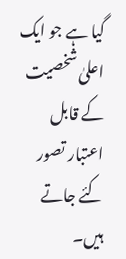گیا ہے جو ایک اعلیٰ شخصیت کے قابل اعتبار تصور کئے جاتے ہیں۔